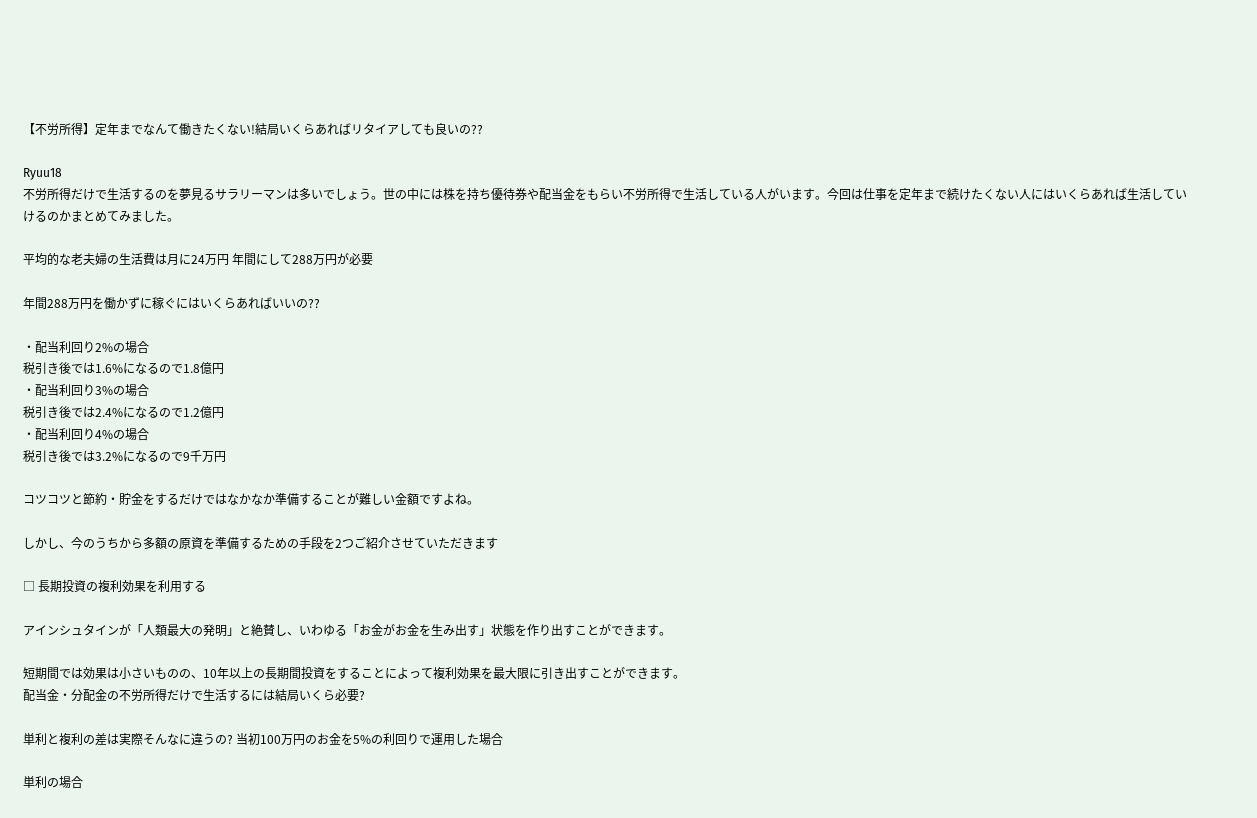【不労所得】定年までなんて働きたくない!結局いくらあればリタイアしても良いの??

Ryuu18
不労所得だけで生活するのを夢見るサラリーマンは多いでしょう。世の中には株を持ち優待券や配当金をもらい不労所得で生活している人がいます。今回は仕事を定年まで続けたくない人にはいくらあれば生活していけるのかまとめてみました。

平均的な老夫婦の生活費は月に24万円 年間にして288万円が必要

年間288万円を働かずに稼ぐにはいくらあればいいの??

・配当利回り2%の場合
税引き後では1.6%になるので1.8億円
・配当利回り3%の場合
税引き後では2.4%になるので1.2億円
・配当利回り4%の場合
税引き後では3.2%になるので9千万円

コツコツと節約・貯金をするだけではなかなか準備することが難しい金額ですよね。

しかし、今のうちから多額の原資を準備するための手段を2つご紹介させていただきます

□ 長期投資の複利効果を利用する

アインシュタインが「人類最大の発明」と絶賛し、いわゆる「お金がお金を生み出す」状態を作り出すことができます。

短期間では効果は小さいものの、10年以上の長期間投資をすることによって複利効果を最大限に引き出すことができます。
配当金・分配金の不労所得だけで生活するには結局いくら必要?

単利と複利の差は実際そんなに違うの? 当初100万円のお金を5%の利回りで運用した場合

単利の場合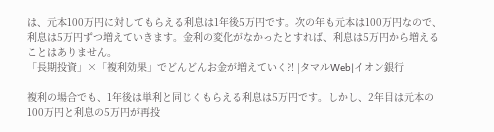は、元本100万円に対してもらえる利息は1年後5万円です。次の年も元本は100万円なので、利息は5万円ずつ増えていきます。金利の変化がなかったとすれば、利息は5万円から増えることはありません。
「長期投資」×「複利効果」でどんどんお金が増えていく?! |タマルWeb|イオン銀行

複利の場合でも、1年後は単利と同じくもらえる利息は5万円です。しかし、2年目は元本の100万円と利息の5万円が再投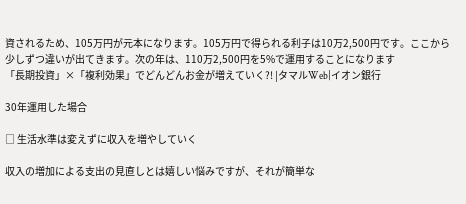資されるため、105万円が元本になります。105万円で得られる利子は10万2,500円です。ここから少しずつ違いが出てきます。次の年は、110万2,500円を5%で運用することになります
「長期投資」×「複利効果」でどんどんお金が増えていく?! |タマルWeb|イオン銀行

30年運用した場合

□ 生活水準は変えずに収入を増やしていく

収入の増加による支出の見直しとは嬉しい悩みですが、それが簡単な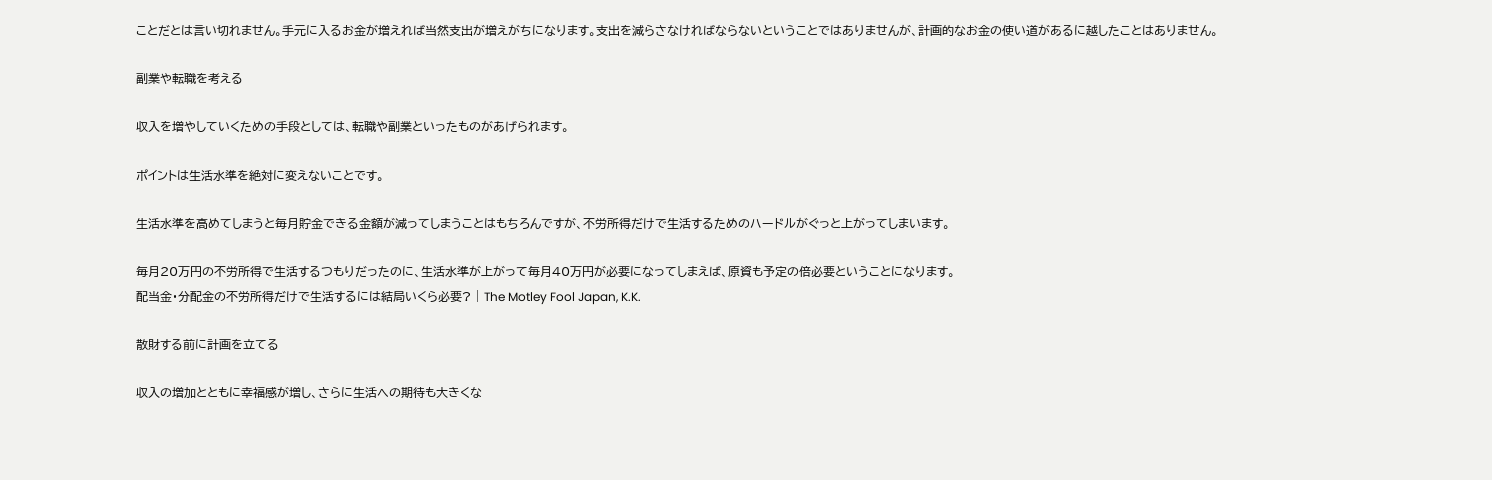ことだとは言い切れません。手元に入るお金が増えれば当然支出が増えがちになります。支出を減らさなければならないということではありませんが、計画的なお金の使い道があるに越したことはありません。

副業や転職を考える

収入を増やしていくための手段としては、転職や副業といったものがあげられます。

ポイントは生活水準を絶対に変えないことです。

生活水準を高めてしまうと毎月貯金できる金額が減ってしまうことはもちろんですが、不労所得だけで生活するためのハードルがぐっと上がってしまいます。

毎月20万円の不労所得で生活するつもりだったのに、生活水準が上がって毎月40万円が必要になってしまえば、原資も予定の倍必要ということになります。
配当金・分配金の不労所得だけで生活するには結局いくら必要? | The Motley Fool Japan, K.K.

散財する前に計画を立てる

収入の増加とともに幸福感が増し、さらに生活への期待も大きくな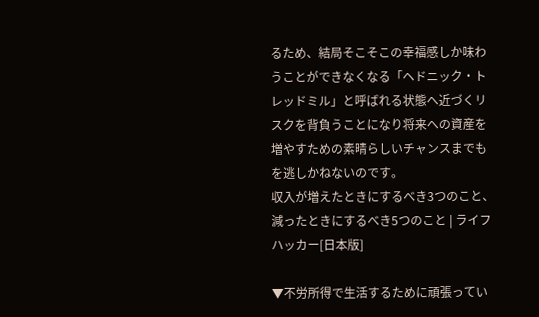るため、結局そこそこの幸福感しか味わうことができなくなる「ヘドニック・トレッドミル」と呼ばれる状態へ近づくリスクを背負うことになり将来への資産を増やすための素晴らしいチャンスまでもを逃しかねないのです。
収入が増えたときにするべき3つのこと、減ったときにするべき5つのこと | ライフハッカー[日本版]

▼不労所得で生活するために頑張ってい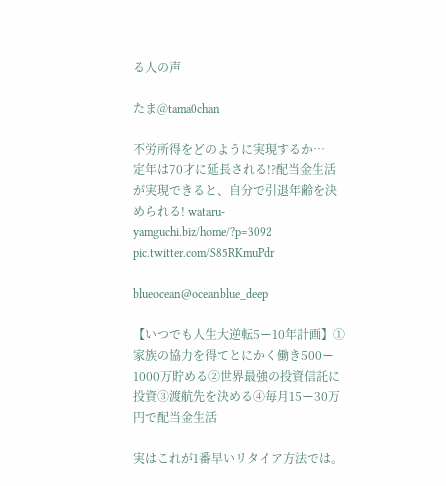る人の声

たま@tama0chan

不労所得をどのように実現するか…
定年は70才に延長される!?配当金生活が実現できると、自分で引退年齢を決められる! wataru-yamguchi.biz/home/?p=3092 pic.twitter.com/S85RKmuPdr

blueocean@oceanblue_deep

【いつでも人生大逆転5ー10年計画】①家族の協力を得てとにかく働き500ー1000万貯める②世界最強の投資信託に投資③渡航先を決める④毎月15ー30万円で配当金生活

実はこれが1番早いリタイア方法では。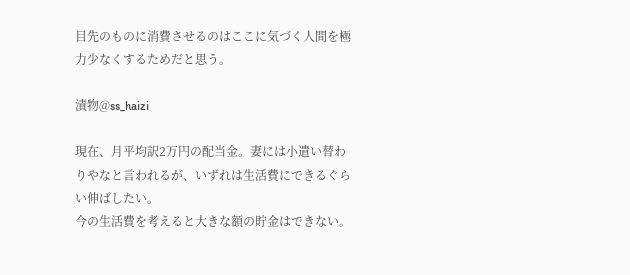目先のものに消費させるのはここに気づく人間を極力少なくするためだと思う。

漬物@ss_haizi

現在、月平均訳2万円の配当金。妻には小遣い替わりやなと言われるが、いずれは生活費にできるぐらい伸ばしたい。
今の生活費を考えると大きな額の貯金はできない。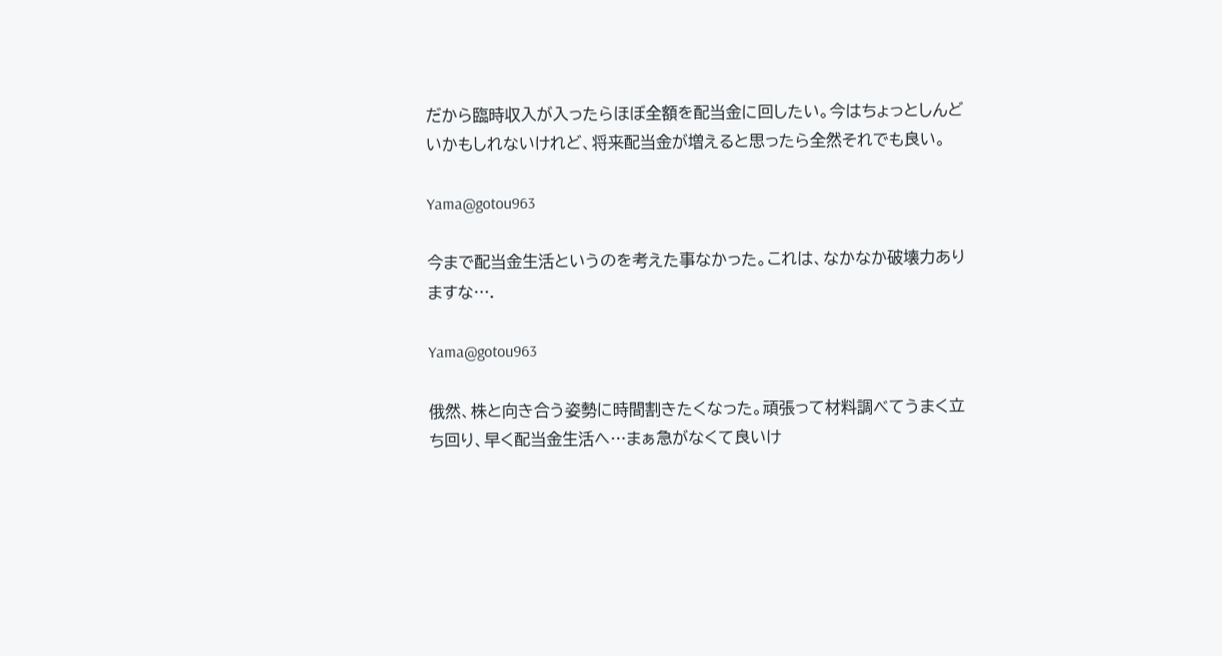だから臨時収入が入ったらほぼ全額を配当金に回したい。今はちょっとしんどいかもしれないけれど、将来配当金が増えると思ったら全然それでも良い。

Yama@gotou963

今まで配当金生活というのを考えた事なかった。これは、なかなか破壊力ありますな….

Yama@gotou963

俄然、株と向き合う姿勢に時間割きたくなった。頑張って材料調べてうまく立ち回り、早く配当金生活へ…まぁ急がなくて良いけ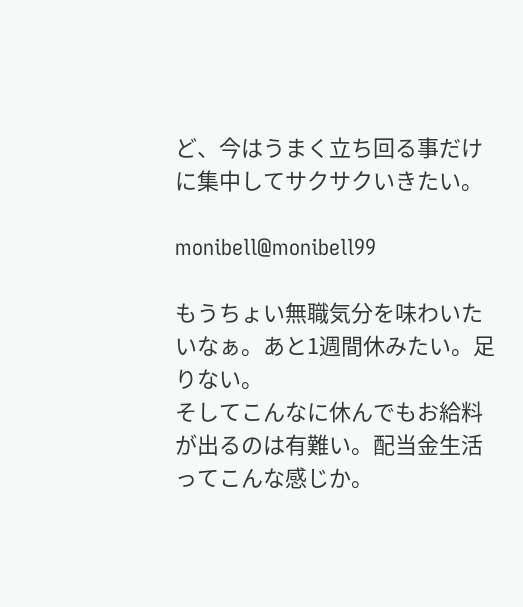ど、今はうまく立ち回る事だけに集中してサクサクいきたい。

monibell@monibell99

もうちょい無職気分を味わいたいなぁ。あと1週間休みたい。足りない。
そしてこんなに休んでもお給料が出るのは有難い。配当金生活ってこんな感じか。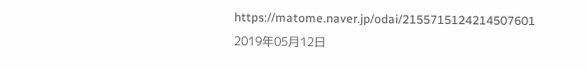https://matome.naver.jp/odai/2155715124214507601
2019年05月12日